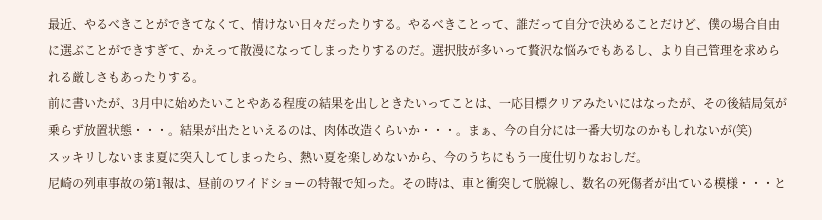最近、やるべきことができてなくて、情けない日々だったりする。やるべきことって、誰だって自分で決めることだけど、僕の場合自由に選ぶことができすぎて、かえって散漫になってしまったりするのだ。選択肢が多いって贅沢な悩みでもあるし、より自己管理を求められる厳しさもあったりする。
前に書いたが、3月中に始めたいことやある程度の結果を出しときたいってことは、一応目標クリアみたいにはなったが、その後結局気が乗らず放置状態・・・。結果が出たといえるのは、肉体改造くらいか・・・。まぁ、今の自分には一番大切なのかもしれないが(笑)
スッキリしないまま夏に突入してしまったら、熱い夏を楽しめないから、今のうちにもう一度仕切りなおしだ。
尼崎の列車事故の第1報は、昼前のワイドショーの特報で知った。その時は、車と衝突して脱線し、数名の死傷者が出ている模様・・・と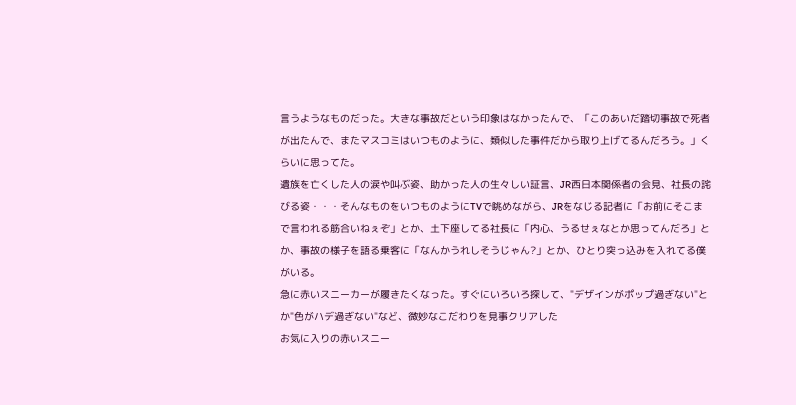言うようなものだった。大きな事故だという印象はなかったんで、「このあいだ踏切事故で死者が出たんで、またマスコミはいつものように、類似した事件だから取り上げてるんだろう。」くらいに思ってた。
遺族を亡くした人の涙や叫ぶ姿、助かった人の生々しい証言、JR西日本関係者の会見、社長の詫びる姿・・・そんなものをいつものようにTVで眺めながら、JRをなじる記者に「お前にそこまで言われる筋合いねぇぞ」とか、土下座してる社長に「内心、うるせぇなとか思ってんだろ」とか、事故の様子を語る乗客に「なんかうれしそうじゃん?」とか、ひとり突っ込みを入れてる僕がいる。
急に赤いスニーカーが履きたくなった。すぐにいろいろ探して、"デザインがポップ過ぎない"とか"色がハデ過ぎない"など、微妙なこだわりを見事クリアした
お気に入りの赤いスニー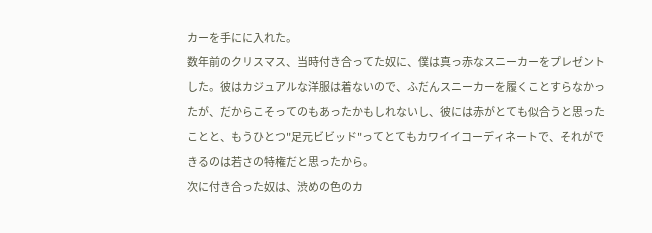カーを手にに入れた。
数年前のクリスマス、当時付き合ってた奴に、僕は真っ赤なスニーカーをプレゼントした。彼はカジュアルな洋服は着ないので、ふだんスニーカーを履くことすらなかったが、だからこそってのもあったかもしれないし、彼には赤がとても似合うと思ったことと、もうひとつ"足元ビビッド"ってとてもカワイイコーディネートで、それができるのは若さの特権だと思ったから。
次に付き合った奴は、渋めの色のカ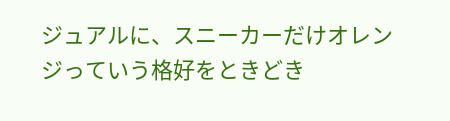ジュアルに、スニーカーだけオレンジっていう格好をときどき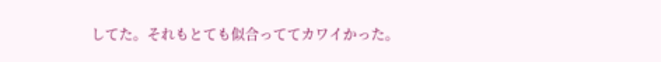してた。それもとても似合っててカワイかった。